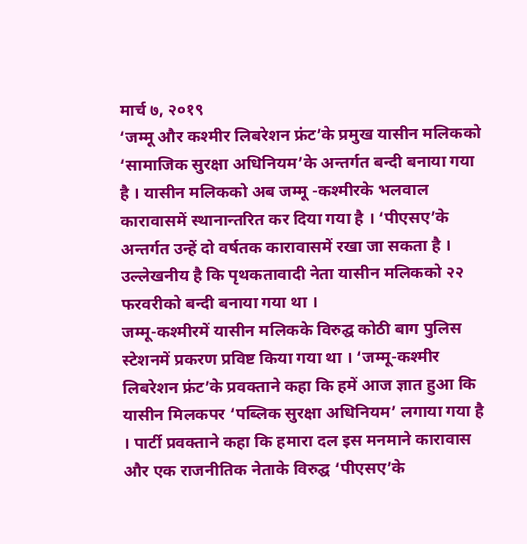मार्च ७, २०१९
‘जम्मू और कश्मीर लिबरेशन फ्रंट’के प्रमुख यासीन मलिकको ‘सामाजिक सुरक्षा अधिनियम’के अन्तर्गत बन्दी बनाया गया है । यासीन मलिकको अब जम्मू -कश्मीरके भलवाल कारावासमें स्थानान्तरित कर दिया गया है । ‘पीएसए’के अन्तर्गत उन्हें दो वर्षतक कारावासमें रखा जा सकता है । उल्लेखनीय है कि पृथकतावादी नेता यासीन मलिकको २२ फरवरीको बन्दी बनाया गया था ।
जम्मू-कश्मीरमें यासीन मलिकके विरुद्घ कोठी बाग पुलिस स्टेशनमें प्रकरण प्रविष्ट किया गया था । ‘जम्मू-कश्मीर लिबरेशन फ्रंट’के प्रवक्ताने कहा कि हमें आज ज्ञात हुआ कि यासीन मिलकपर ‘पब्लिक सुरक्षा अधिनियम’ लगाया गया है । पार्टी प्रवक्ताने कहा कि हमारा दल इस मनमाने कारावास और एक राजनीतिक नेताके विरुद्घ ‘पीएसए’के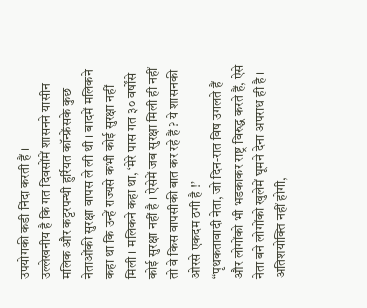उपयोगकी कडी निंदा करती हैं ।
उल्लेखनीय है कि गत दिवसोंमें शासनने यासीन मलिक और कट्टरपन्थी हुर्रियत कॉन्फ्रेंसके कुछ नेताओंकी सुरक्षा वापस ले ली थी । बादमें मलिकने कहा था कि उन्हें राज्यसे कभी कोई सुरक्षा नहीं मिली । मलिकने कहा था, ‘मेरे पास गत ३० वर्षोंसे कोई सुरक्षा नहीं है । ऐसेमें जब सुरक्षा मिली ही नहीं तो वे किस वापसीकी बात कर रहे हैं ? ये शासनकी ओरसे एकदम ठगी है !’
“पृथकतावादी नेता, जो दिन-रात विष उगलते हैं और लोगोंको भी भडकाकर राष्ट्र विरुद्ध करते हैं, ऐसे नेता बने लोगोंको खुलेमें घूमने देना अपराध ही है । अतिशयोक्ति नहीं होगी,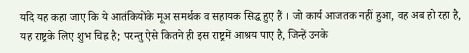यदि यह कहा जाए कि ये आतंकियोंके मूअ समर्थक व सहायक सिद्ध हुए हैं । जो कार्य आजतक नहीं हुआ, वह अब हो रहा है, यह राष्ट्रके लिए शुभ चिह्न है; परन्तु ऐसे कितने ही इस राष्ट्रमें आश्रय पाए है, जिन्हें उनके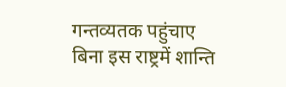गन्तव्यतक पहुंचाए बिना इस राष्ट्रमें शान्ति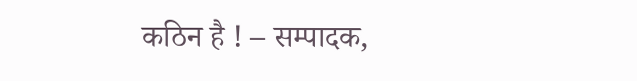कठिन है ! – सम्पादक,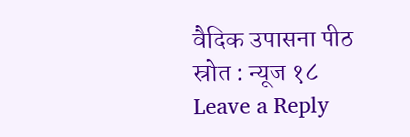वैदिक उपासना पीठ
स्रोत : न्यूज १८
Leave a Reply